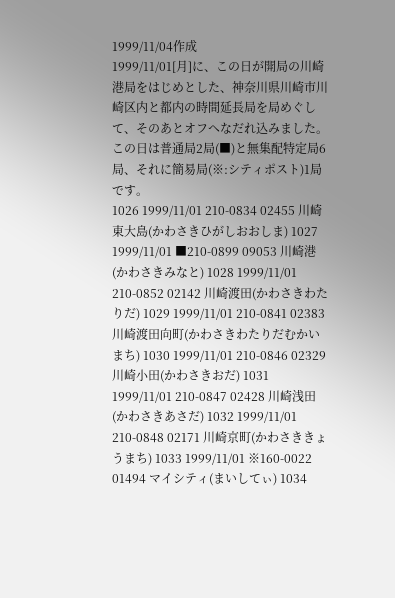1999/11/04作成
1999/11/01[月]に、この日が開局の川崎港局をはじめとした、神奈川県川崎市川崎区内と都内の時間延長局を局めぐして、そのあとオフへなだれ込みました。
この日は普通局2局(■)と無集配特定局6局、それに簡易局(※:シティポスト)1局です。
1026 1999/11/01 210-0834 02455 川崎東大島(かわさきひがしおおしま) 1027 1999/11/01 ■210-0899 09053 川崎港(かわさきみなと) 1028 1999/11/01 210-0852 02142 川崎渡田(かわさきわたりだ) 1029 1999/11/01 210-0841 02383 川崎渡田向町(かわさきわたりだむかいまち) 1030 1999/11/01 210-0846 02329 川崎小田(かわさきおだ) 1031 1999/11/01 210-0847 02428 川崎浅田(かわさきあさだ) 1032 1999/11/01 210-0848 02171 川崎京町(かわさききょうまち) 1033 1999/11/01 ※160-0022 01494 マイシティ(まいしてぃ) 1034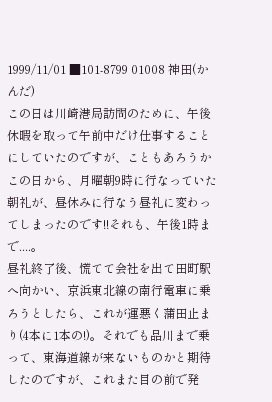1999/11/01 ■101-8799 01008 神田(かんだ)
この日は川崎港局訪問のために、午後休暇を取って午前中だけ仕事することにしていたのですが、こともあろうかこの日から、月曜朝9時に行なっていた朝礼が、昼休みに行なう昼礼に変わってしまったのです!!それも、午後1時まで....。
昼礼終了後、慌てて会社を出て田町駅へ向かい、京浜東北線の南行電車に乗ろうとしたら、これが運悪く蒲田止まり(4本に1本の!)。それでも品川まで乗って、東海道線が来ないものかと期待したのですが、これまた目の前で発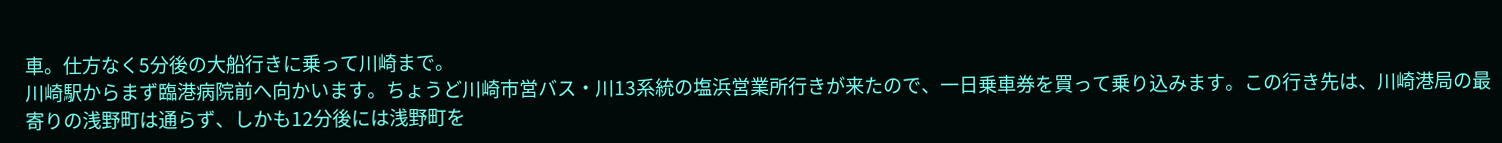車。仕方なく5分後の大船行きに乗って川崎まで。
川崎駅からまず臨港病院前へ向かいます。ちょうど川崎市営バス・川13系統の塩浜営業所行きが来たので、一日乗車券を買って乗り込みます。この行き先は、川崎港局の最寄りの浅野町は通らず、しかも12分後には浅野町を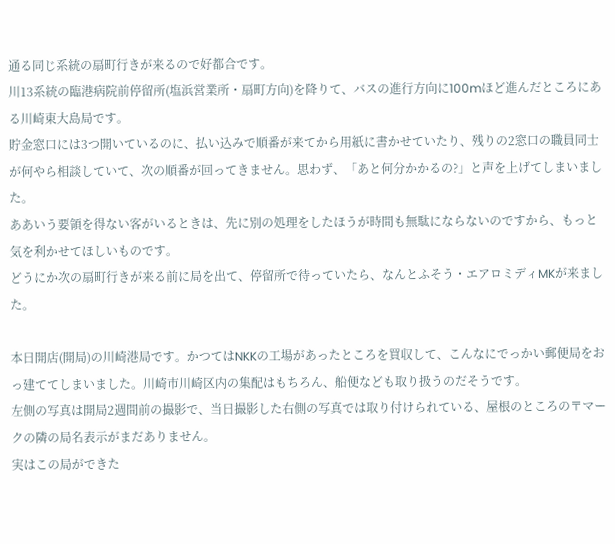通る同じ系統の扇町行きが来るので好都合です。
川13系統の臨港病院前停留所(塩浜営業所・扇町方向)を降りて、バスの進行方向に100mほど進んだところにある川崎東大島局です。
貯金窓口には3つ開いているのに、払い込みで順番が来てから用紙に書かせていたり、残りの2窓口の職員同士が何やら相談していて、次の順番が回ってきません。思わず、「あと何分かかるの?」と声を上げてしまいました。
ああいう要領を得ない客がいるときは、先に別の処理をしたほうが時間も無駄にならないのですから、もっと気を利かせてほしいものです。
どうにか次の扇町行きが来る前に局を出て、停留所で待っていたら、なんとふそう・エアロミディMKが来ました。

本日開店(開局)の川崎港局です。かつてはNKKの工場があったところを買収して、こんなにでっかい郵便局をおっ建ててしまいました。川崎市川崎区内の集配はもちろん、船便なども取り扱うのだそうです。
左側の写真は開局2週間前の撮影で、当日撮影した右側の写真では取り付けられている、屋根のところの〒マークの隣の局名表示がまだありません。
実はこの局ができた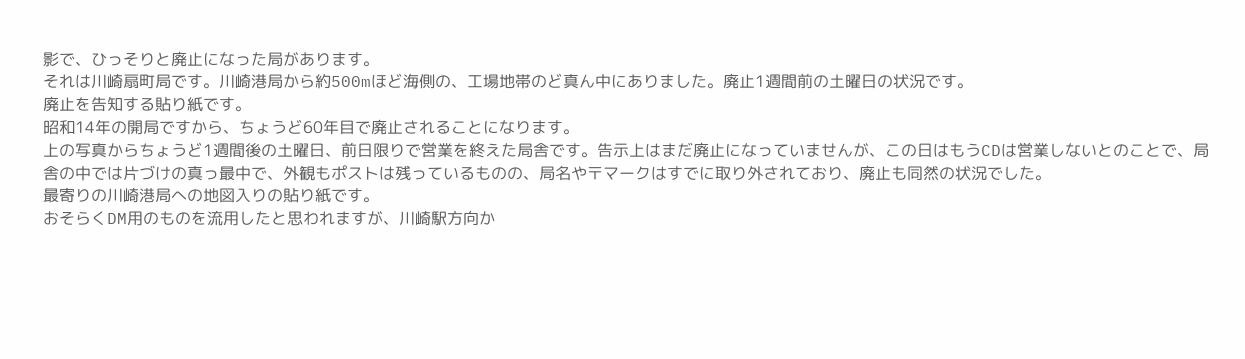影で、ひっそりと廃止になった局があります。
それは川崎扇町局です。川崎港局から約500mほど海側の、工場地帯のど真ん中にありました。廃止1週間前の土曜日の状況です。
廃止を告知する貼り紙です。
昭和14年の開局ですから、ちょうど60年目で廃止されることになります。
上の写真からちょうど1週間後の土曜日、前日限りで営業を終えた局舎です。告示上はまだ廃止になっていませんが、この日はもうCDは営業しないとのことで、局舎の中では片づけの真っ最中で、外観もポストは残っているものの、局名や〒マークはすでに取り外されており、廃止も同然の状況でした。
最寄りの川崎港局への地図入りの貼り紙です。
おそらくDM用のものを流用したと思われますが、川崎駅方向か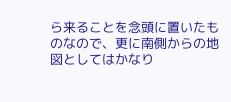ら来ることを念頭に置いたものなので、更に南側からの地図としてはかなり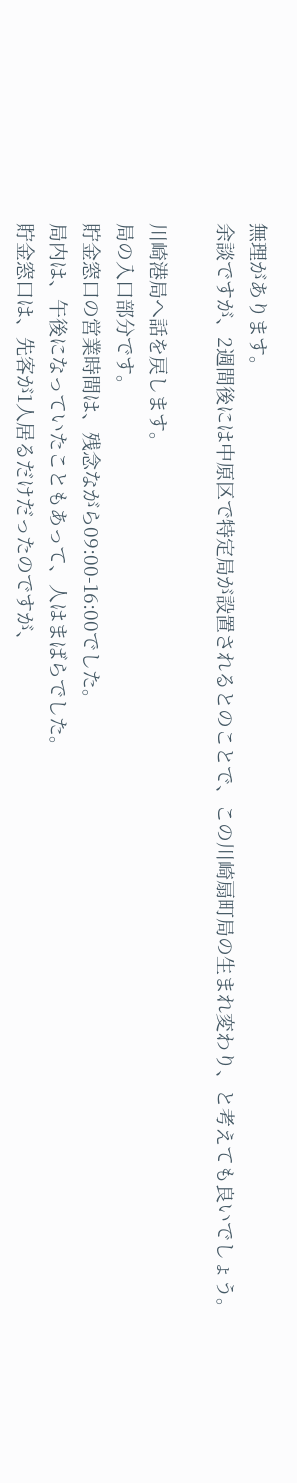無理があります。
余談ですが、2週間後には中原区で特定局が設置されるとのことで、この川崎扇町局の生まれ変わり、と考えても良いでしょう。

川崎港局へ話を戻します。
局の入口部分です。
貯金窓口の営業時間は、残念ながら09:00-16:00でした。
局内は、午後になっていたこともあって、人はまばらでした。
貯金窓口は、先客が1人居るだけだったのですが、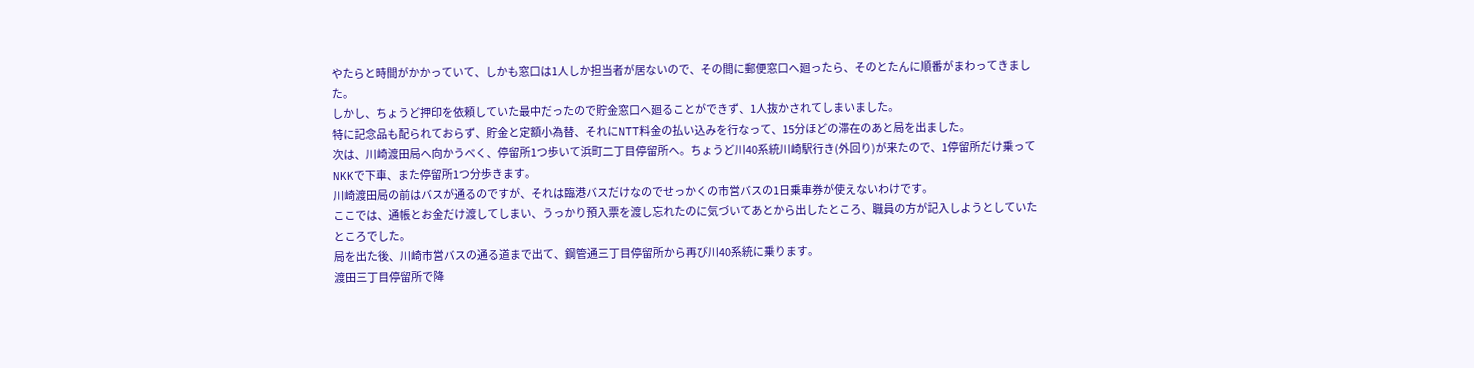やたらと時間がかかっていて、しかも窓口は1人しか担当者が居ないので、その間に郵便窓口へ廻ったら、そのとたんに順番がまわってきました。
しかし、ちょうど押印を依頼していた最中だったので貯金窓口へ廻ることができず、1人抜かされてしまいました。
特に記念品も配られておらず、貯金と定額小為替、それにNTT料金の払い込みを行なって、15分ほどの滞在のあと局を出ました。
次は、川崎渡田局へ向かうべく、停留所1つ歩いて浜町二丁目停留所へ。ちょうど川40系統川崎駅行き(外回り)が来たので、1停留所だけ乗ってNKKで下車、また停留所1つ分歩きます。
川崎渡田局の前はバスが通るのですが、それは臨港バスだけなのでせっかくの市営バスの1日乗車券が使えないわけです。
ここでは、通帳とお金だけ渡してしまい、うっかり預入票を渡し忘れたのに気づいてあとから出したところ、職員の方が記入しようとしていたところでした。
局を出た後、川崎市営バスの通る道まで出て、鋼管通三丁目停留所から再び川40系統に乗ります。
渡田三丁目停留所で降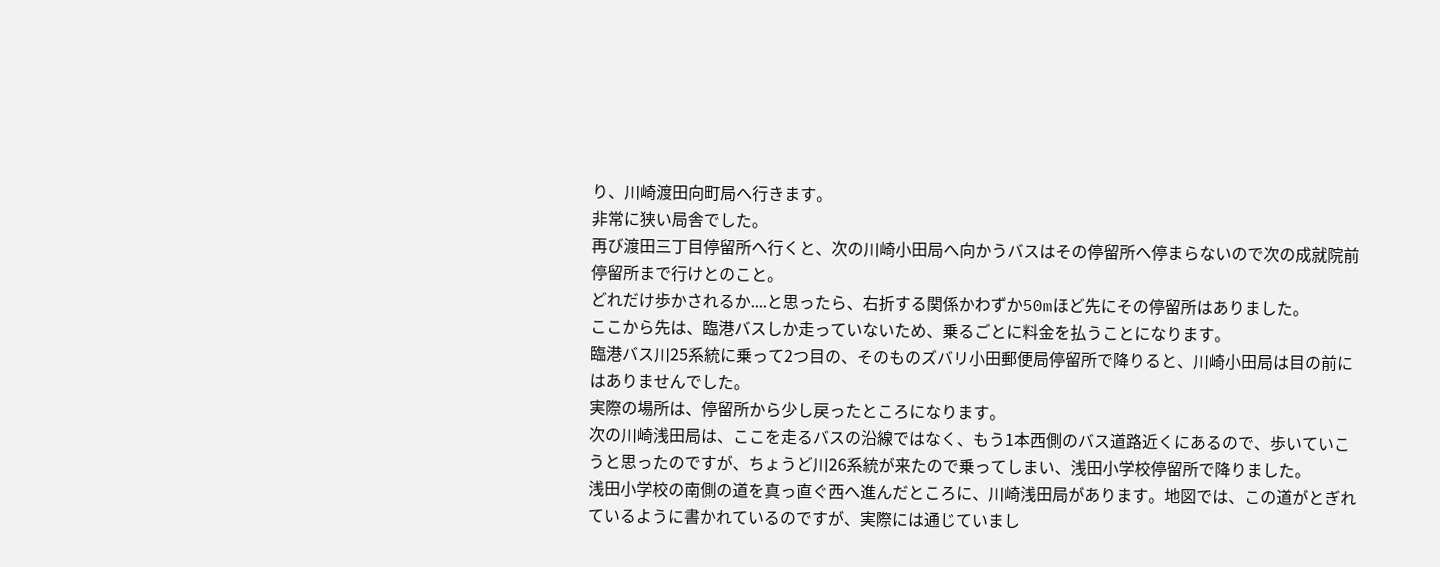り、川崎渡田向町局へ行きます。
非常に狭い局舎でした。
再び渡田三丁目停留所へ行くと、次の川崎小田局へ向かうバスはその停留所へ停まらないので次の成就院前停留所まで行けとのこと。
どれだけ歩かされるか....と思ったら、右折する関係かわずか50mほど先にその停留所はありました。
ここから先は、臨港バスしか走っていないため、乗るごとに料金を払うことになります。
臨港バス川25系統に乗って2つ目の、そのものズバリ小田郵便局停留所で降りると、川崎小田局は目の前にはありませんでした。
実際の場所は、停留所から少し戻ったところになります。
次の川崎浅田局は、ここを走るバスの沿線ではなく、もう1本西側のバス道路近くにあるので、歩いていこうと思ったのですが、ちょうど川26系統が来たので乗ってしまい、浅田小学校停留所で降りました。
浅田小学校の南側の道を真っ直ぐ西へ進んだところに、川崎浅田局があります。地図では、この道がとぎれているように書かれているのですが、実際には通じていまし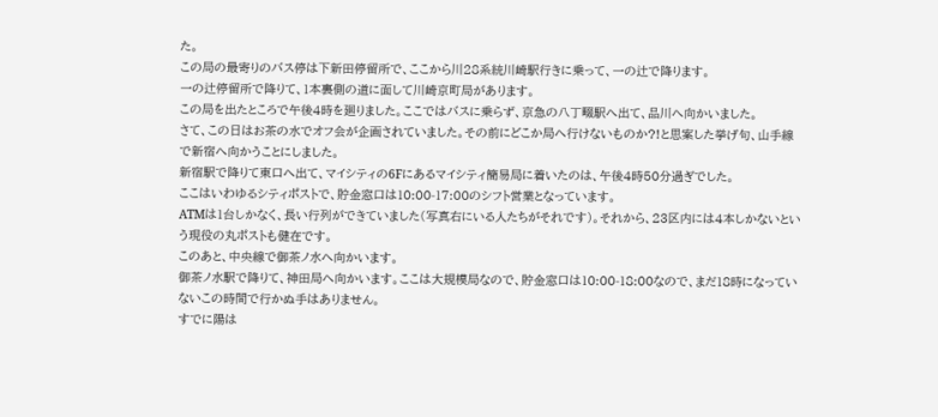た。
この局の最寄りのバス停は下新田停留所で、ここから川28系統川崎駅行きに乗って、一の辻で降ります。
一の辻停留所で降りて、1本裏側の道に面して川崎京町局があります。
この局を出たところで午後4時を廻りました。ここではバスに乗らず、京急の八丁畷駅へ出て、品川へ向かいました。
さて、この日はお茶の水でオフ会が企画されていました。その前にどこか局へ行けないものか?!と思案した挙げ句、山手線で新宿へ向かうことにしました。
新宿駅で降りて東口へ出て、マイシティの6Fにあるマイシティ簡易局に着いたのは、午後4時50分過ぎでした。
ここはいわゆるシティポストで、貯金窓口は10:00-17:00のシフト営業となっています。
ATMは1台しかなく、長い行列ができていました(写真右にいる人たちがそれです)。それから、23区内には4本しかないという現役の丸ポストも健在です。
このあと、中央線で御茶ノ水へ向かいます。
御茶ノ水駅で降りて、神田局へ向かいます。ここは大規模局なので、貯金窓口は10:00-18:00なので、まだ18時になっていないこの時間で行かぬ手はありません。
すでに陽は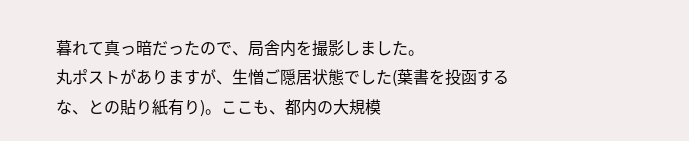暮れて真っ暗だったので、局舎内を撮影しました。
丸ポストがありますが、生憎ご隠居状態でした(葉書を投函するな、との貼り紙有り)。ここも、都内の大規模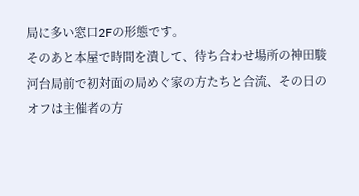局に多い窓口2Fの形態です。
そのあと本屋で時間を潰して、待ち合わせ場所の神田駿河台局前で初対面の局めぐ家の方たちと合流、その日のオフは主催者の方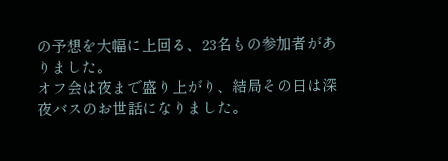の予想を大幅に上回る、23名もの参加者がありました。
オフ会は夜まで盛り上がり、結局その日は深夜バスのお世話になりました。